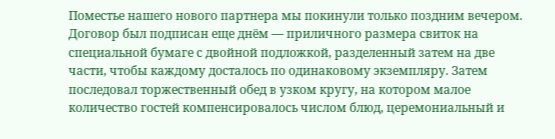Поместье нашего нового партнера мы покинули только поздним вечером. Договор был подписан еще днём — приличного размера свиток на специальной бумаге с двойной подложкой, разделенный затем на две части, чтобы каждому досталось по одинаковому экземпляру. Затем последовал торжественный обед в узком кругу, на котором малое количество гостей компенсировалось числом блюд, церемониальный и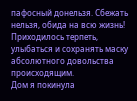пафосный донельзя. Сбежать нельзя, обида на всю жизнь! Приходилось терпеть, улыбаться и сохранять маску абсолютного довольства происходящим.
Дом я покинула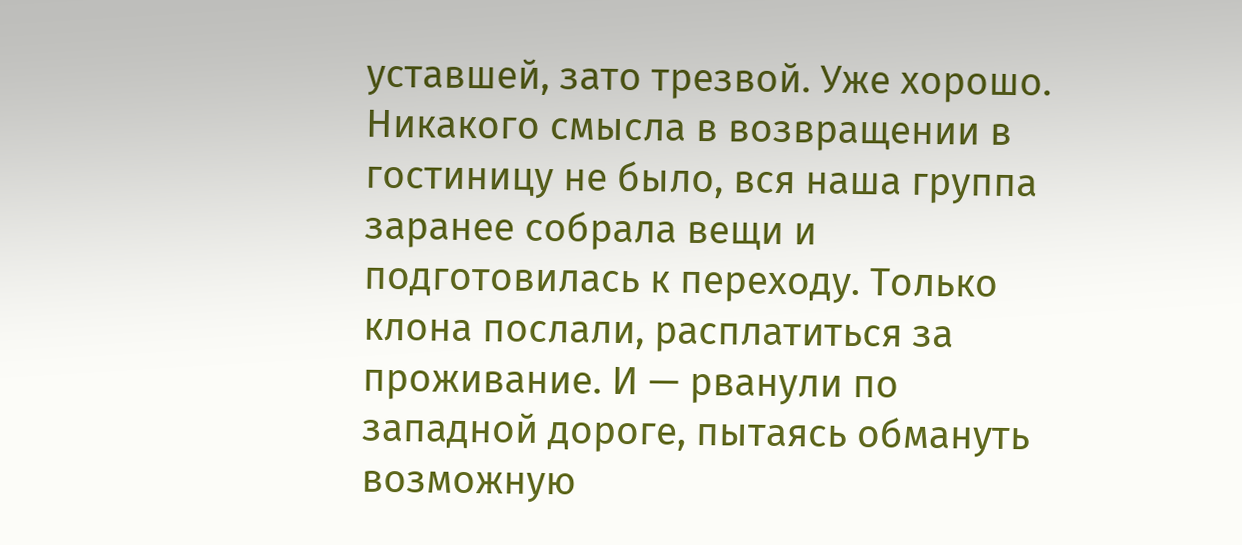уставшей, зато трезвой. Уже хорошо.
Никакого смысла в возвращении в гостиницу не было, вся наша группа заранее собрала вещи и подготовилась к переходу. Только клона послали, расплатиться за проживание. И — рванули по западной дороге, пытаясь обмануть возможную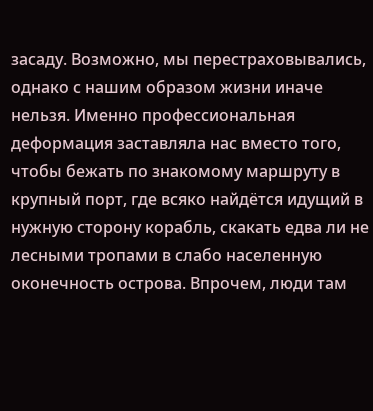засаду. Возможно, мы перестраховывались, однако с нашим образом жизни иначе нельзя. Именно профессиональная деформация заставляла нас вместо того, чтобы бежать по знакомому маршруту в крупный порт, где всяко найдётся идущий в нужную сторону корабль, скакать едва ли не лесными тропами в слабо населенную оконечность острова. Впрочем, люди там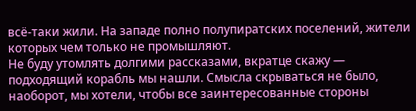всё-таки жили. На западе полно полупиратских поселений, жители которых чем только не промышляют.
Не буду утомлять долгими рассказами, вкратце скажу — подходящий корабль мы нашли. Смысла скрываться не было, наоборот, мы хотели, чтобы все заинтересованные стороны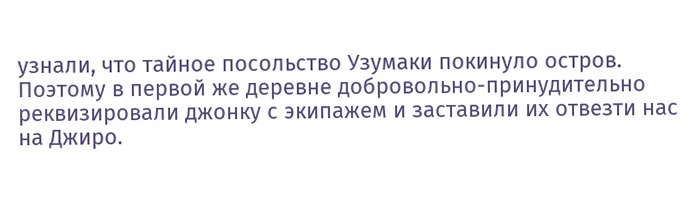узнали, что тайное посольство Узумаки покинуло остров. Поэтому в первой же деревне добровольно-принудительно реквизировали джонку с экипажем и заставили их отвезти нас на Джиро.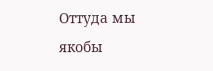Оттуда мы якобы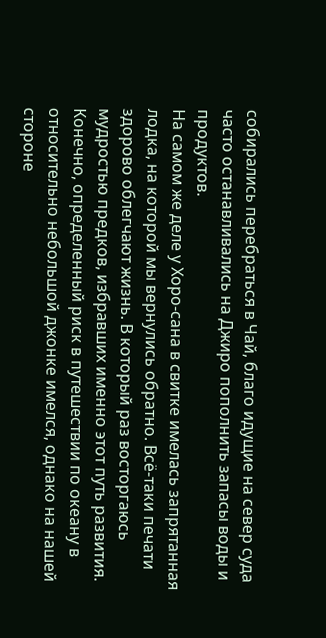собирались перебраться в Чай, благо идущие на север суда часто останавливались на Джиро пополнить запасы воды и продуктов.
На самом же деле у Хоро-сана в свитке имелась запрятанная лодка, на которой мы вернулись обратно. Всё-таки печати здорово облегчают жизнь. В который раз восторгаюсь мудростью предков, избравших именно этот путь развития.
Конечно, определенный риск в путешествии по океану в относительно небольшой джонке имелся, однако на нашей стороне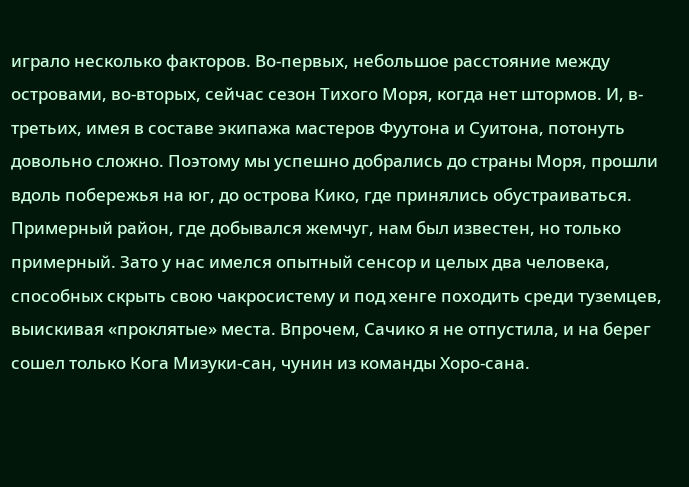играло несколько факторов. Во-первых, небольшое расстояние между островами, во-вторых, сейчас сезон Тихого Моря, когда нет штормов. И, в-третьих, имея в составе экипажа мастеров Фуутона и Суитона, потонуть довольно сложно. Поэтому мы успешно добрались до страны Моря, прошли вдоль побережья на юг, до острова Кико, где принялись обустраиваться.
Примерный район, где добывался жемчуг, нам был известен, но только примерный. Зато у нас имелся опытный сенсор и целых два человека, способных скрыть свою чакросистему и под хенге походить среди туземцев, выискивая «проклятые» места. Впрочем, Сачико я не отпустила, и на берег сошел только Кога Мизуки-сан, чунин из команды Хоро-сана.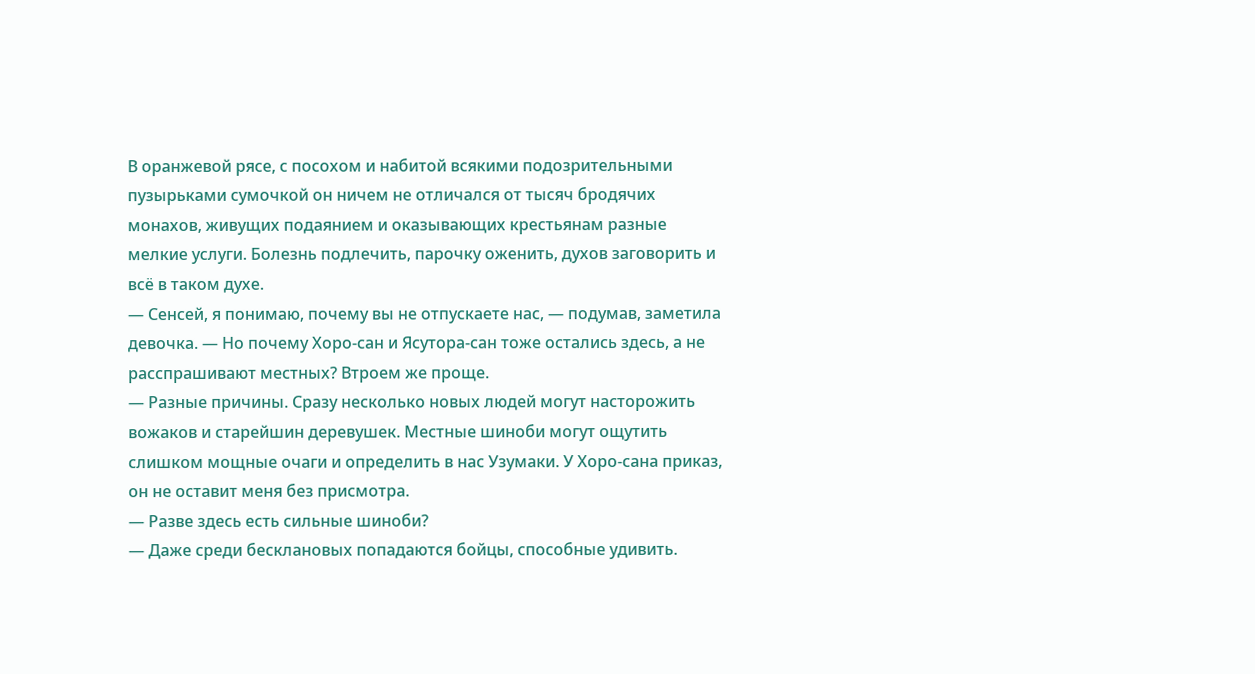В оранжевой рясе, с посохом и набитой всякими подозрительными пузырьками сумочкой он ничем не отличался от тысяч бродячих монахов, живущих подаянием и оказывающих крестьянам разные мелкие услуги. Болезнь подлечить, парочку оженить, духов заговорить и всё в таком духе.
— Сенсей, я понимаю, почему вы не отпускаете нас, — подумав, заметила девочка. — Но почему Хоро-сан и Ясутора-сан тоже остались здесь, а не расспрашивают местных? Втроем же проще.
— Разные причины. Сразу несколько новых людей могут насторожить вожаков и старейшин деревушек. Местные шиноби могут ощутить слишком мощные очаги и определить в нас Узумаки. У Хоро-сана приказ, он не оставит меня без присмотра.
— Разве здесь есть сильные шиноби?
— Даже среди бесклановых попадаются бойцы, способные удивить.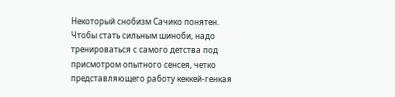Некоторый снобизм Сачико понятен. Чтобы стать сильным шиноби, надо тренироваться с самого детства под присмотром опытного сенсея, четко представляющего работу кеккей-генкая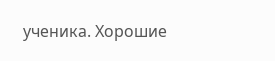ученика. Хорошие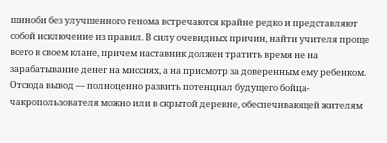шиноби без улучшенного генома встречаются крайне редко и представляют собой исключение из правил. В силу очевидных причин, найти учителя проще всего в своем клане, причем наставник должен тратить время не на зарабатывание денег на миссиях, а на присмотр за доверенным ему ребенком. Отсюда вывод — полноценно развить потенциал будущего бойца-чакропользователя можно или в скрытой деревне, обеспечивающей жителям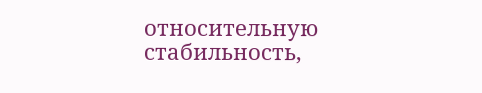относительную стабильность,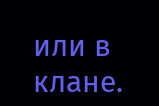или в клане.